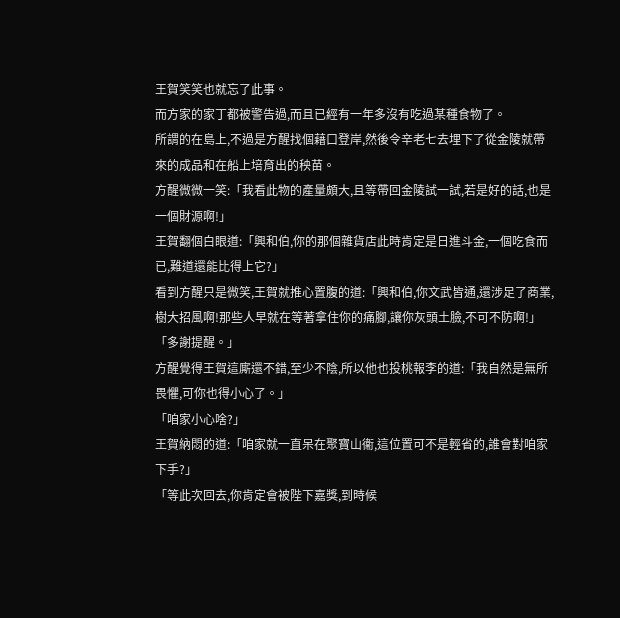王賀笑笑也就忘了此事。
而方家的家丁都被警告過,而且已經有一年多沒有吃過某種食物了。
所謂的在島上,不過是方醒找個藉口登岸,然後令辛老七去埋下了從金陵就帶來的成品和在船上培育出的秧苗。
方醒微微一笑:「我看此物的產量頗大,且等帶回金陵試一試,若是好的話,也是一個財源啊!」
王賀翻個白眼道:「興和伯,你的那個雜貨店此時肯定是日進斗金,一個吃食而已,難道還能比得上它?」
看到方醒只是微笑,王賀就推心置腹的道:「興和伯,你文武皆通,還涉足了商業,樹大招風啊!那些人早就在等著拿住你的痛腳,讓你灰頭土臉,不可不防啊!」
「多謝提醒。」
方醒覺得王賀這廝還不錯,至少不陰,所以他也投桃報李的道:「我自然是無所畏懼,可你也得小心了。」
「咱家小心啥?」
王賀納悶的道:「咱家就一直呆在聚寶山衞,這位置可不是輕省的,誰會對咱家下手?」
「等此次回去,你肯定會被陛下嘉獎,到時候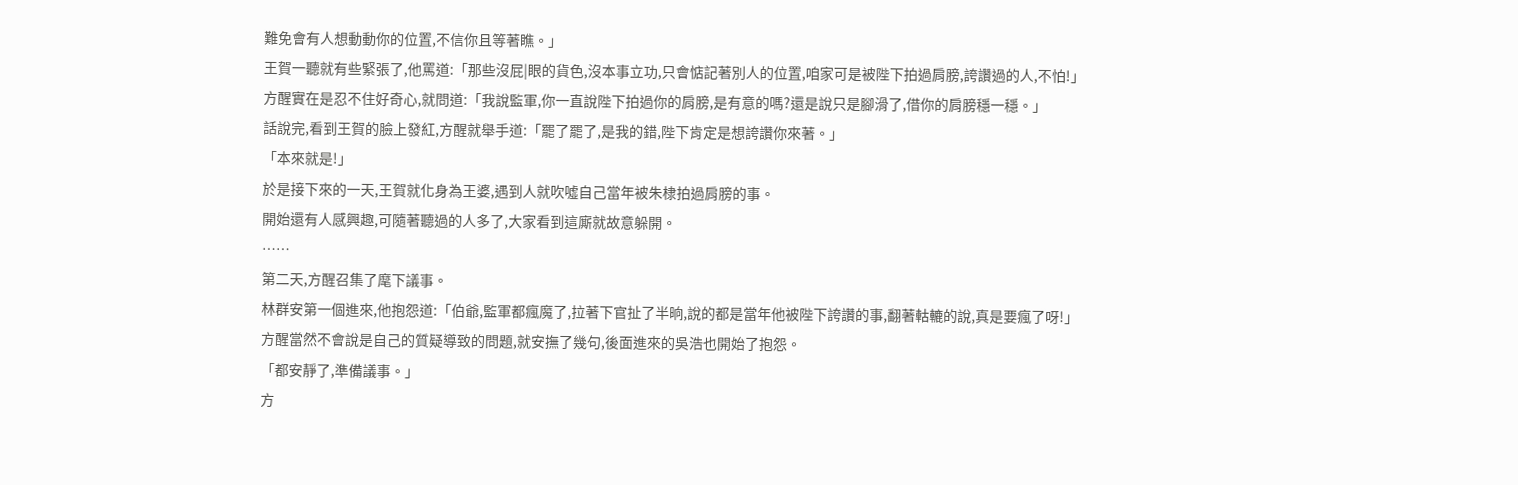難免會有人想動動你的位置,不信你且等著瞧。」
王賀一聽就有些緊張了,他罵道:「那些沒屁|眼的貨色,沒本事立功,只會惦記著別人的位置,咱家可是被陛下拍過肩膀,誇讚過的人,不怕!」
方醒實在是忍不住好奇心,就問道:「我說監軍,你一直說陛下拍過你的肩膀,是有意的嗎?還是說只是腳滑了,借你的肩膀穩一穩。」
話說完,看到王賀的臉上發紅,方醒就舉手道:「罷了罷了,是我的錯,陛下肯定是想誇讚你來著。」
「本來就是!」
於是接下來的一天,王賀就化身為王婆,遇到人就吹噓自己當年被朱棣拍過肩膀的事。
開始還有人感興趣,可隨著聽過的人多了,大家看到這廝就故意躲開。
……
第二天,方醒召集了麾下議事。
林群安第一個進來,他抱怨道:「伯爺,監軍都瘋魔了,拉著下官扯了半晌,說的都是當年他被陛下誇讚的事,翻著軲轆的說,真是要瘋了呀!」
方醒當然不會說是自己的質疑導致的問題,就安撫了幾句,後面進來的吳浩也開始了抱怨。
「都安靜了,準備議事。」
方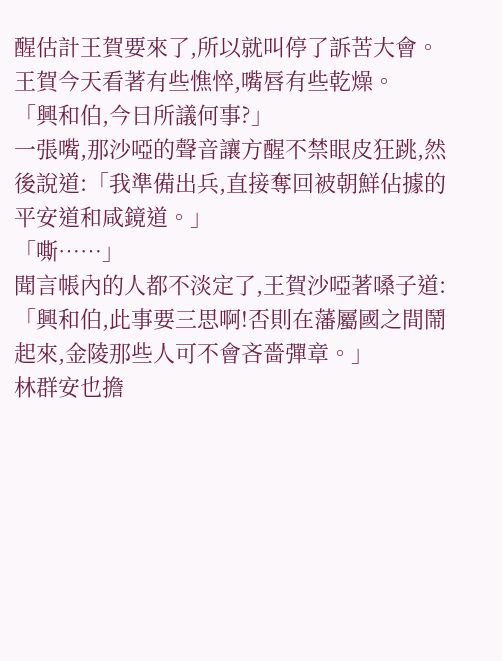醒估計王賀要來了,所以就叫停了訴苦大會。
王賀今天看著有些憔悴,嘴唇有些乾燥。
「興和伯,今日所議何事?」
一張嘴,那沙啞的聲音讓方醒不禁眼皮狂跳,然後說道:「我準備出兵,直接奪回被朝鮮佔據的平安道和咸鏡道。」
「嘶……」
聞言帳內的人都不淡定了,王賀沙啞著嗓子道:「興和伯,此事要三思啊!否則在藩屬國之間鬧起來,金陵那些人可不會吝嗇彈章。」
林群安也擔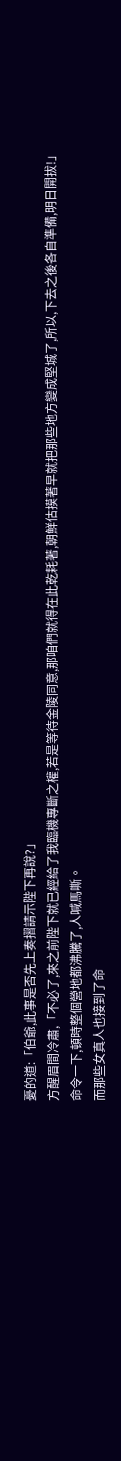憂的道:「伯爺,此事是否先上奏摺請示陛下再說?」
方醒眉間冷肅,「不必了,來之前陛下就已經給了我臨機專斷之權,若是等待金陵同意,那咱們就得在此乾耗著,朝鮮估摸著早就把那些地方變成堅城了,所以,下去之後各自準備,明日開拔!」
命令一下,頓時整個營地都沸騰了,人喊馬嘶。
而那些女真人也接到了命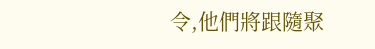令,他們將跟隨聚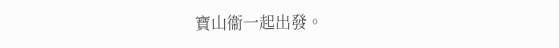寶山衞一起出發。